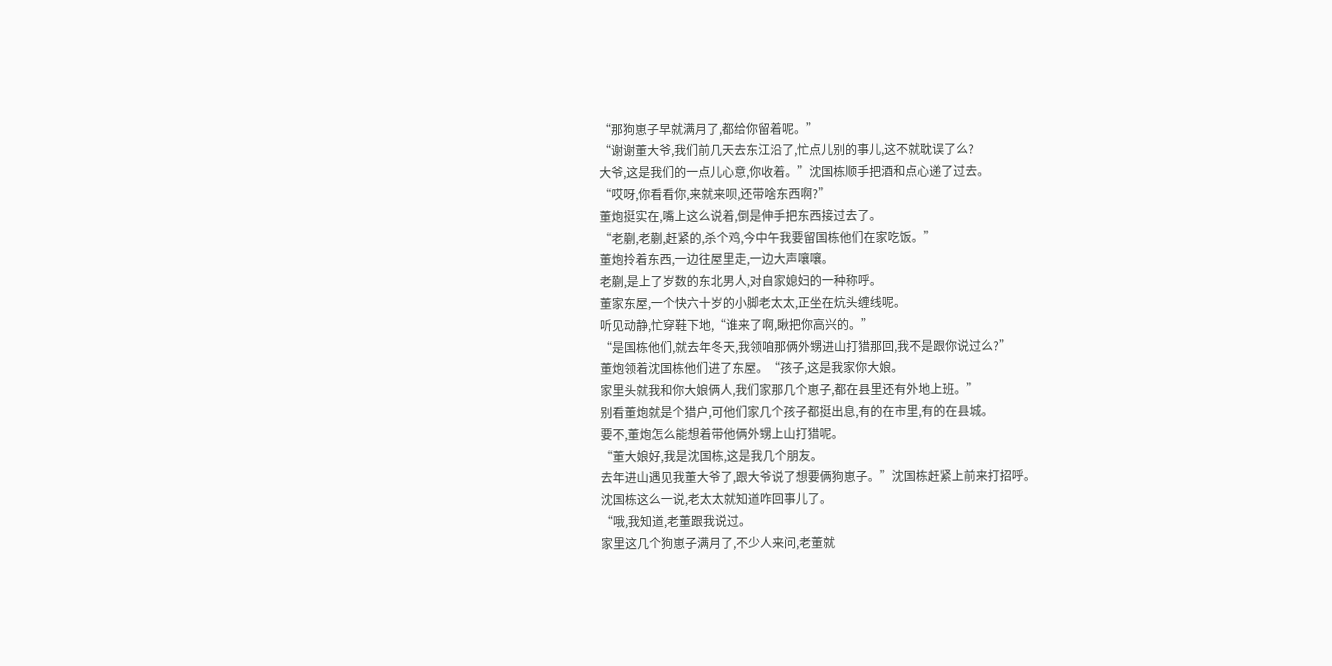“那狗崽子早就满月了,都给你留着呢。”
“谢谢董大爷,我们前几天去东江沿了,忙点儿别的事儿,这不就耽误了么?
大爷,这是我们的一点儿心意,你收着。”沈国栋顺手把酒和点心递了过去。
“哎呀,你看看你,来就来呗,还带啥东西啊?”
董炮挺实在,嘴上这么说着,倒是伸手把东西接过去了。
“老蒯,老蒯,赶紧的,杀个鸡,今中午我要留国栋他们在家吃饭。”
董炮拎着东西,一边往屋里走,一边大声嚷嚷。
老蒯,是上了岁数的东北男人,对自家媳妇的一种称呼。
董家东屋,一个快六十岁的小脚老太太,正坐在炕头缠线呢。
听见动静,忙穿鞋下地,“谁来了啊,瞅把你高兴的。”
“是国栋他们,就去年冬天,我领咱那俩外甥进山打猎那回,我不是跟你说过么?”
董炮领着沈国栋他们进了东屋。“孩子,这是我家你大娘。
家里头就我和你大娘俩人,我们家那几个崽子,都在县里还有外地上班。”
别看董炮就是个猎户,可他们家几个孩子都挺出息,有的在市里,有的在县城。
要不,董炮怎么能想着带他俩外甥上山打猎呢。
“董大娘好,我是沈国栋,这是我几个朋友。
去年进山遇见我董大爷了,跟大爷说了想要俩狗崽子。”沈国栋赶紧上前来打招呼。
沈国栋这么一说,老太太就知道咋回事儿了。
“哦,我知道,老董跟我说过。
家里这几个狗崽子满月了,不少人来问,老董就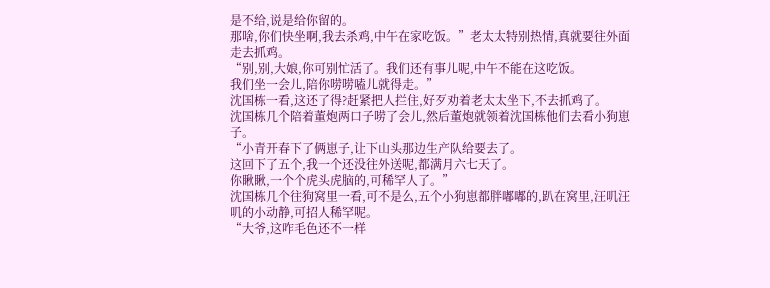是不给,说是给你留的。
那啥,你们快坐啊,我去杀鸡,中午在家吃饭。”老太太特别热情,真就要往外面走去抓鸡。
“别,别,大娘,你可别忙活了。我们还有事儿呢,中午不能在这吃饭。
我们坐一会儿,陪你唠唠嗑儿就得走。”
沈国栋一看,这还了得?赶紧把人拦住,好歹劝着老太太坐下,不去抓鸡了。
沈国栋几个陪着董炮两口子唠了会儿,然后董炮就领着沈国栋他们去看小狗崽子。
“小青开春下了俩崽子,让下山头那边生产队给要去了。
这回下了五个,我一个还没往外送呢,都满月六七天了。
你瞅瞅,一个个虎头虎脑的,可稀罕人了。”
沈国栋几个往狗窝里一看,可不是么,五个小狗崽都胖嘟嘟的,趴在窝里,汪叽汪叽的小动静,可招人稀罕呢。
“大爷,这咋毛色还不一样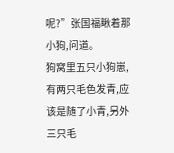呢?”张国福瞅着那小狗,问道。
狗窝里五只小狗崽,有两只毛色发青,应该是随了小青,另外三只毛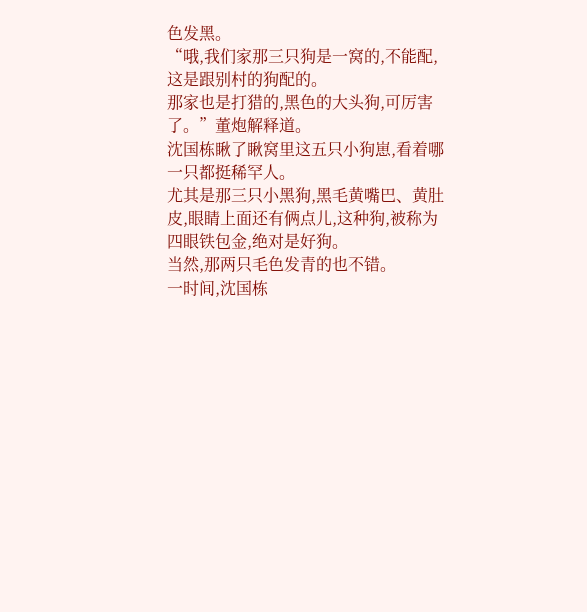色发黑。
“哦,我们家那三只狗是一窝的,不能配,这是跟别村的狗配的。
那家也是打猎的,黑色的大头狗,可厉害了。”董炮解释道。
沈国栋瞅了瞅窝里这五只小狗崽,看着哪一只都挺稀罕人。
尤其是那三只小黑狗,黑毛黄嘴巴、黄肚皮,眼睛上面还有俩点儿,这种狗,被称为四眼铁包金,绝对是好狗。
当然,那两只毛色发青的也不错。
一时间,沈国栋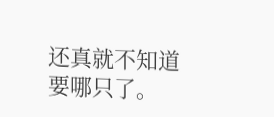还真就不知道要哪只了。